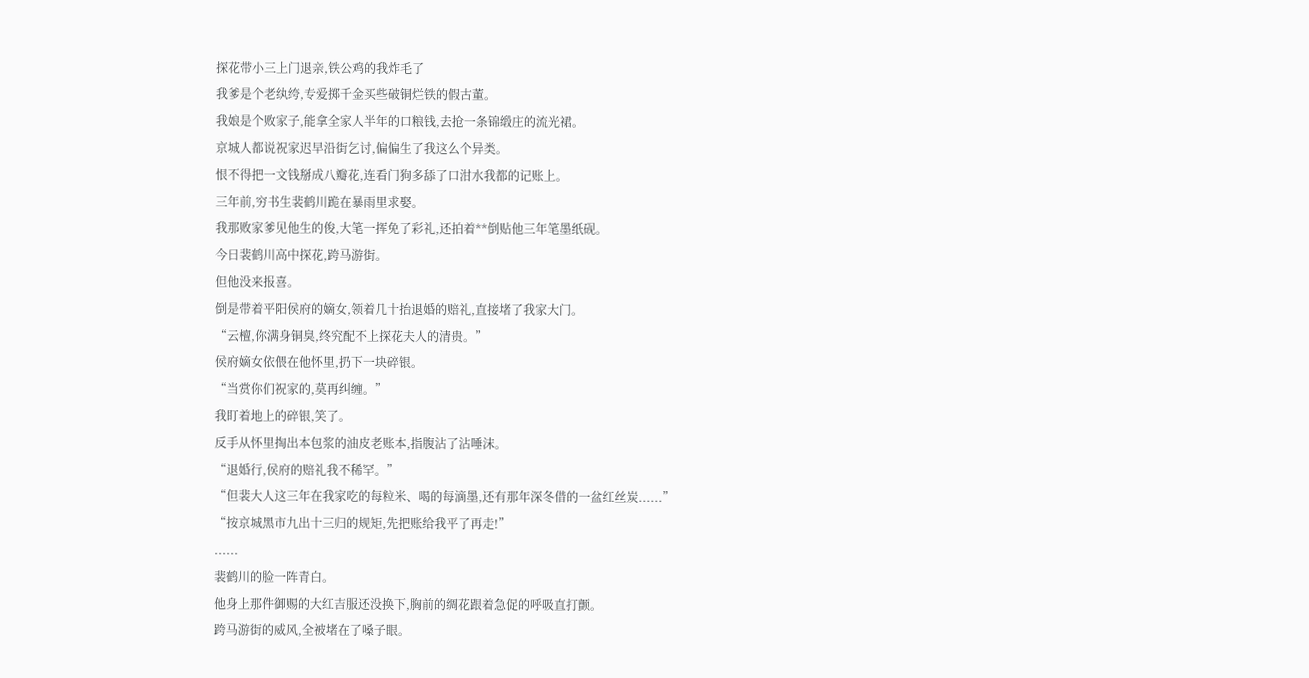探花带小三上门退亲,铁公鸡的我炸毛了
我爹是个老纨绔,专爱掷千金买些破铜烂铁的假古董。
我娘是个败家子,能拿全家人半年的口粮钱,去抢一条锦缎庄的流光裙。
京城人都说祝家迟早沿街乞讨,偏偏生了我这么个异类。
恨不得把一文钱掰成八瓣花,连看门狗多舔了口泔水我都的记账上。
三年前,穷书生裴鹤川跪在暴雨里求娶。
我那败家爹见他生的俊,大笔一挥免了彩礼,还拍着**倒贴他三年笔墨纸砚。
今日裴鹤川高中探花,跨马游街。
但他没来报喜。
倒是带着平阳侯府的嫡女,领着几十抬退婚的赔礼,直接堵了我家大门。
“云檀,你满身铜臭,终究配不上探花夫人的清贵。”
侯府嫡女依偎在他怀里,扔下一块碎银。
“当赏你们祝家的,莫再纠缠。”
我盯着地上的碎银,笑了。
反手从怀里掏出本包浆的油皮老账本,指腹沾了沾唾沫。
“退婚行,侯府的赔礼我不稀罕。”
“但裴大人这三年在我家吃的每粒米、喝的每滴墨,还有那年深冬借的一盆红丝炭......”
“按京城黑市九出十三归的规矩,先把账给我平了再走!”
......
裴鹤川的脸一阵青白。
他身上那件御赐的大红吉服还没换下,胸前的绸花跟着急促的呼吸直打颤。
跨马游街的威风,全被堵在了嗓子眼。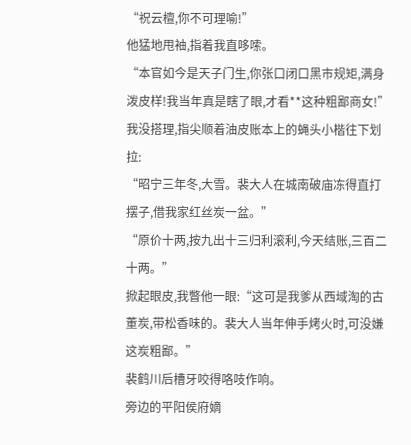“祝云檀,你不可理喻!”
他猛地甩袖,指着我直哆嗦。
“本官如今是天子门生,你张口闭口黑市规矩,满身泼皮样!我当年真是瞎了眼,才看**这种粗鄙商女!”
我没搭理,指尖顺着油皮账本上的蝇头小楷往下划拉:
“昭宁三年冬,大雪。裴大人在城南破庙冻得直打摆子,借我家红丝炭一盆。”
“原价十两,按九出十三归利滚利,今天结账,三百二十两。”
掀起眼皮,我瞥他一眼:“这可是我爹从西域淘的古董炭,带松香味的。裴大人当年伸手烤火时,可没嫌这炭粗鄙。”
裴鹤川后槽牙咬得咯吱作响。
旁边的平阳侯府嫡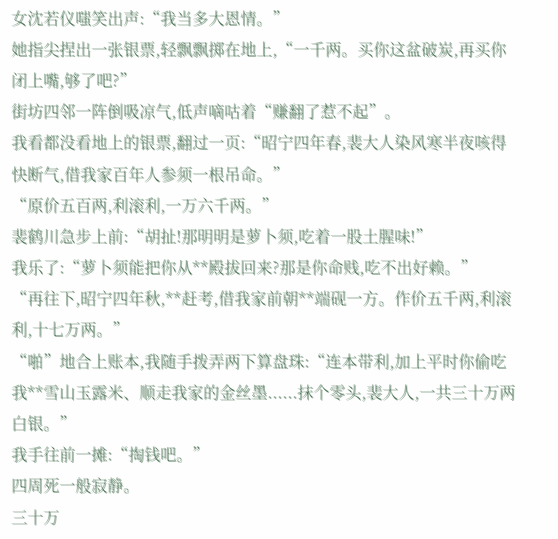女沈若仪嗤笑出声:“我当多大恩情。”
她指尖捏出一张银票,轻飘飘掷在地上,“一千两。买你这盆破炭,再买你闭上嘴,够了吧?”
街坊四邻一阵倒吸凉气,低声嘀咕着“赚翻了惹不起”。
我看都没看地上的银票,翻过一页:“昭宁四年春,裴大人染风寒半夜咳得快断气,借我家百年人参须一根吊命。”
“原价五百两,利滚利,一万六千两。”
裴鹤川急步上前:“胡扯!那明明是萝卜须,吃着一股土腥味!”
我乐了:“萝卜须能把你从**殿拔回来?那是你命贱,吃不出好赖。”
“再往下,昭宁四年秋,**赶考,借我家前朝**端砚一方。作价五千两,利滚利,十七万两。”
“啪”地合上账本,我随手拨弄两下算盘珠:“连本带利,加上平时你偷吃我**雪山玉露米、顺走我家的金丝墨......抹个零头,裴大人,一共三十万两白银。”
我手往前一摊:“掏钱吧。”
四周死一般寂静。
三十万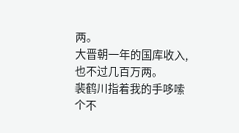两。
大晋朝一年的国库收入,也不过几百万两。
裴鹤川指着我的手哆嗦个不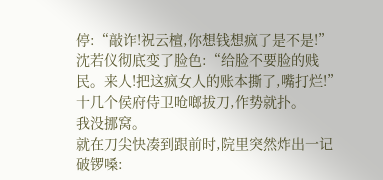停:“敲诈!祝云檀,你想钱想疯了是不是!”
沈若仪彻底变了脸色:“给脸不要脸的贱民。来人!把这疯女人的账本撕了,嘴打烂!”
十几个侯府侍卫呛啷拔刀,作势就扑。
我没挪窝。
就在刀尖快凑到跟前时,院里突然炸出一记破锣嗓: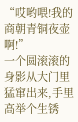“哎哟喂!我的商朝青铜夜壶啊!”
一个圆滚滚的身影从大门里猛窜出来,手里高举个生锈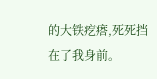的大铁疙瘩,死死挡在了我身前。